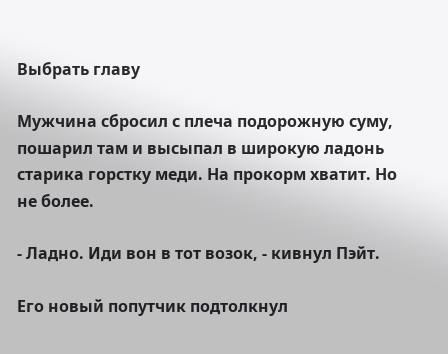Выбрать главу

Мужчина сбросил с плеча подорожную суму, пошарил там и высыпал в широкую ладонь старика горстку меди. На прокорм хватит. Но не более.

- Ладно. Иди вон в тот возок, - кивнул Пэйт.

Его новый попутчик подтолкнул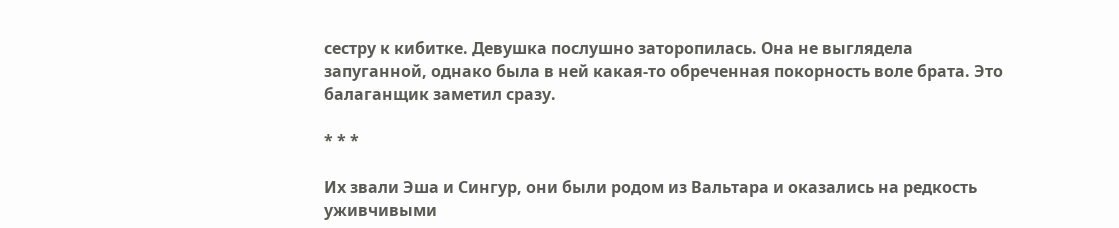сестру к кибитке. Девушка послушно заторопилась. Она не выглядела запуганной, однако была в ней какая-то обреченная покорность воле брата. Это балаганщик заметил сразу.

* * *

Их звали Эша и Сингур, они были родом из Вальтара и оказались на редкость уживчивыми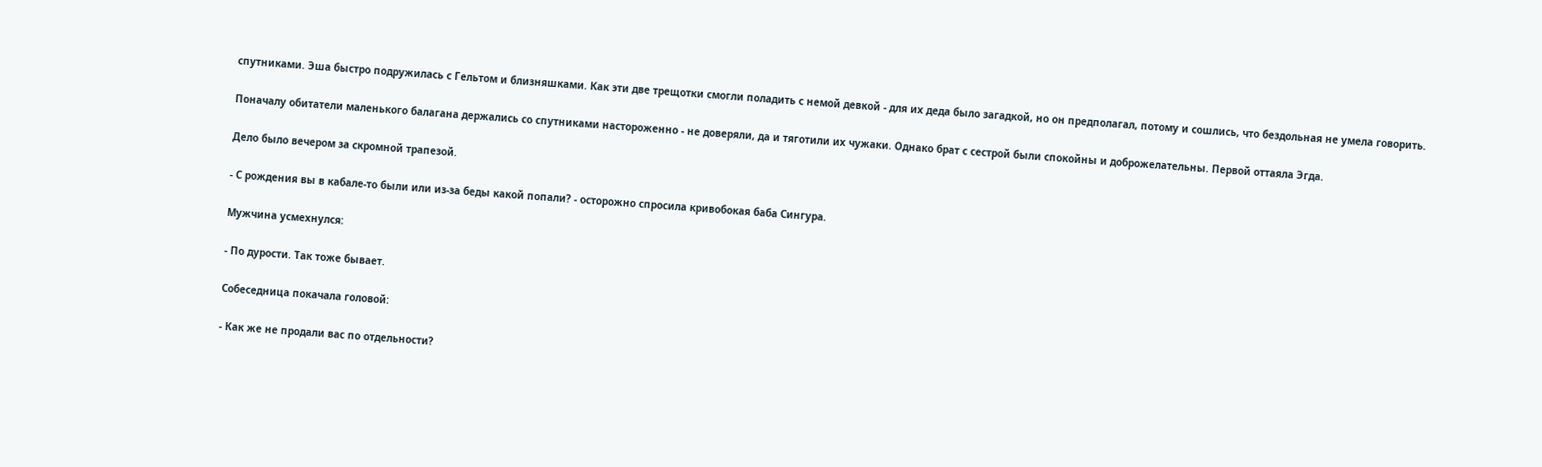спутниками. Эша быстро подружилась с Гельтом и близняшками. Как эти две трещотки смогли поладить с немой девкой - для их деда было загадкой, но он предполагал, потому и сошлись, что бездольная не умела говорить.

Поначалу обитатели маленького балагана держались со спутниками настороженно - не доверяли, да и тяготили их чужаки. Однако брат с сестрой были спокойны и доброжелательны. Первой оттаяла Эгда.

Дело было вечером за скромной трапезой.

- С рождения вы в кабале-то были или из-за беды какой попали? - осторожно спросила кривобокая баба Сингура.

Мужчина усмехнулся:

- По дурости. Так тоже бывает.

Собеседница покачала головой:

- Как же не продали вас по отдельности?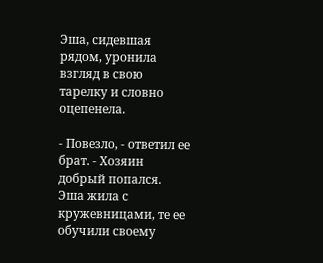Эша, сидевшая рядом, уронила взгляд в свою тарелку и словно оцепенела.

- Повезло, - ответил ее брат. - Хозяин добрый попался. Эша жила с кружевницами, те ее обучили своему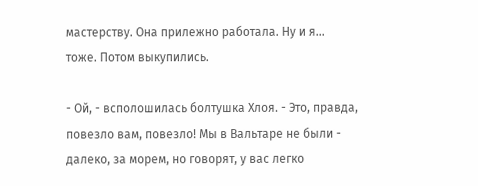мастерству. Она прилежно работала. Ну и я... тоже. Потом выкупились.

- Ой, - всполошилась болтушка Хлоя. - Это, правда, повезло вам, повезло! Мы в Вальтаре не были - далеко, за морем, но говорят, у вас легко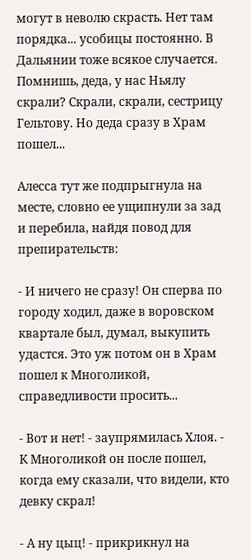могут в неволю скрасть. Нет там порядка... усобицы постоянно. В Дальянии тоже всякое случается. Помнишь, деда, у нас Ньялу скрали? Скрали, скрали, сестрицу Гельтову. Но деда сразу в Храм пошел...

Алесса тут же подпрыгнула на месте, словно ее ущипнули за зад и перебила, найдя повод для препирательств:

- И ничего не сразу! Он сперва по городу ходил, даже в воровском квартале был, думал, выкупить удастся. Это уж потом он в Храм пошел к Многоликой, справедливости просить...

- Вот и нет! - заупрямилась Хлоя. - К Многоликой он после пошел, когда ему сказали, что видели, кто девку скрал!

- А ну цыц! - прикрикнул на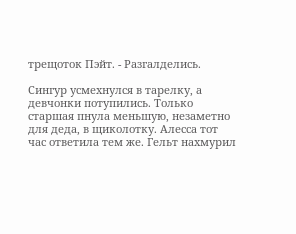трещоток Пэйт. - Разгалделись.

Сингур усмехнулся в тарелку, а девчонки потупились. Только старшая пнула меньшую, незаметно для деда, в щиколотку. Алесса тот час ответила тем же. Гельт нахмурил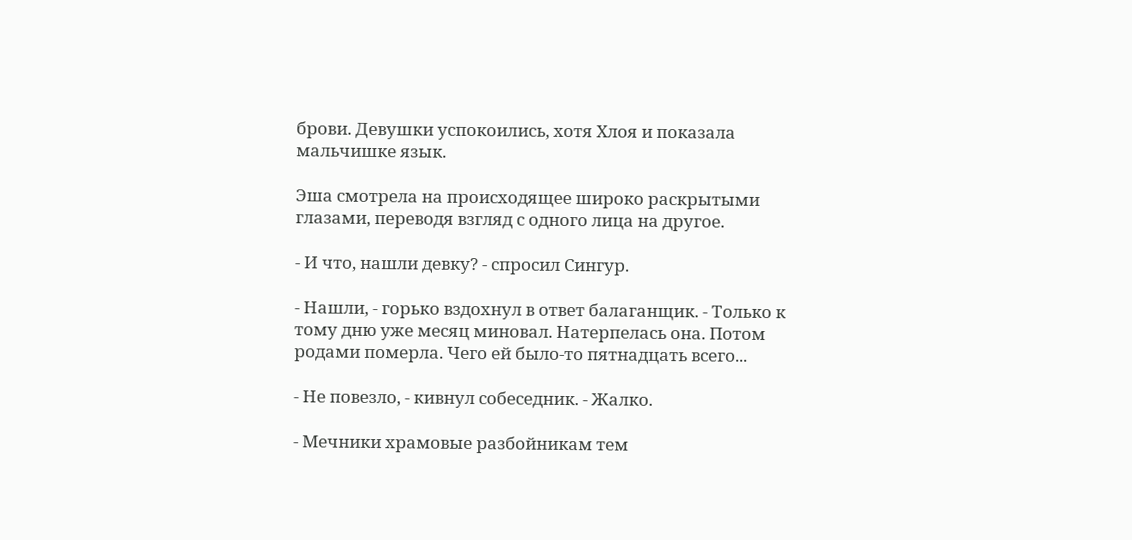брови. Девушки успокоились, хотя Хлоя и показала мальчишке язык.

Эша смотрела на происходящее широко раскрытыми глазами, переводя взгляд с одного лица на другое.

- И что, нашли девку? - спросил Сингур.

- Нашли, - горько вздохнул в ответ балаганщик. - Только к тому дню уже месяц миновал. Натерпелась она. Потом родами померла. Чего ей было-то пятнадцать всего...

- Не повезло, - кивнул собеседник. - Жалко.

- Мечники храмовые разбойникам тем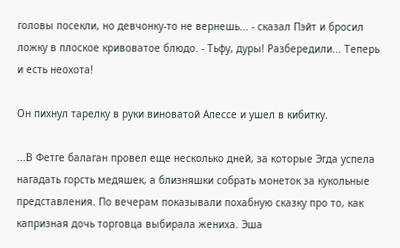головы посекли, но девчонку-то не вернешь... - сказал Пэйт и бросил ложку в плоское кривоватое блюдо. - Тьфу, дуры! Разбередили... Теперь и есть неохота!

Он пихнул тарелку в руки виноватой Алессе и ушел в кибитку.

...В Фетге балаган провел еще несколько дней, за которые Эгда успела нагадать горсть медяшек, а близняшки собрать монеток за кукольные представления. По вечерам показывали похабную сказку про то, как капризная дочь торговца выбирала жениха. Эша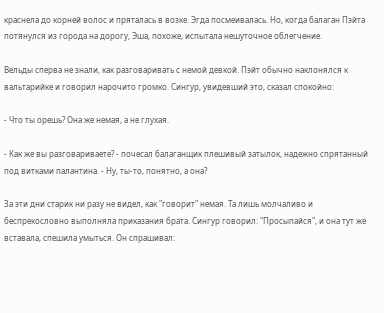краснела до корней волос и пряталась в возке. Эгда посмеивалась. Но, когда балаган Пэйта потянулся из города на дорогу, Эша, похоже, испытала нешуточное облегчение.

Вельды сперва не знали, как разговаривать с немой девкой. Пэйт обычно наклонялся к вальтарийке и говорил нарочито громко. Сингур, увидевший это, сказал спокойно:

- Что ты орешь? Она же немая, а не глухая.

- Как же вы разговариваете? - почесал балаганщик плешивый затылок, надежно спрятанный под витками палантина. - Ну, ты-то, понятно, а она?

За эти дни старик ни разу не видел, как "говорит" немая. Та лишь молчаливо и беспрекословно выполняла приказания брата. Сингур говорил: "Просыпайся", и она тут же вставала, спешила умыться. Он спрашивал: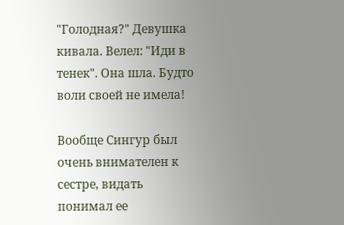"Голодная?" Девушка кивала. Велел: "Иди в тенек". Она шла. Будто воли своей не имела!

Вообще Сингур был очень внимателен к сестре, видать понимал ее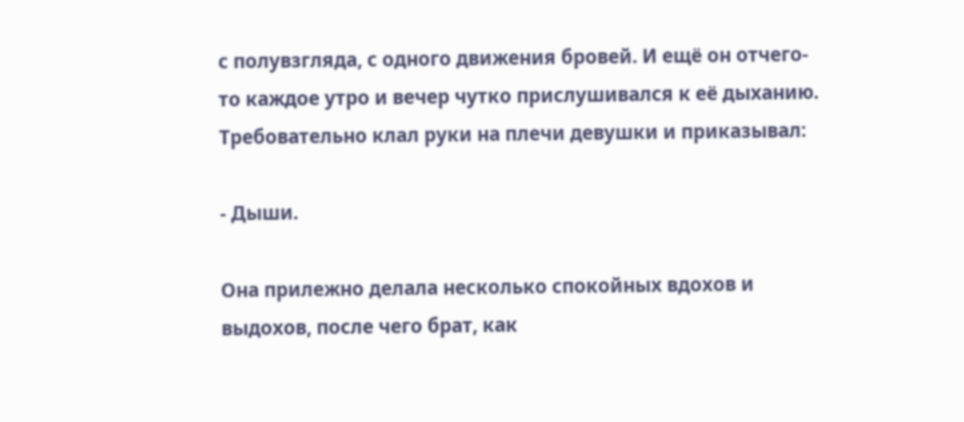с полувзгляда, с одного движения бровей. И ещё он отчего-то каждое утро и вечер чутко прислушивался к её дыханию. Требовательно клал руки на плечи девушки и приказывал:

- Дыши.

Она прилежно делала несколько спокойных вдохов и выдохов, после чего брат, как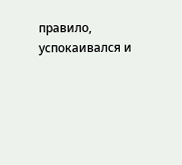правило, успокаивался и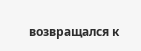возвращался к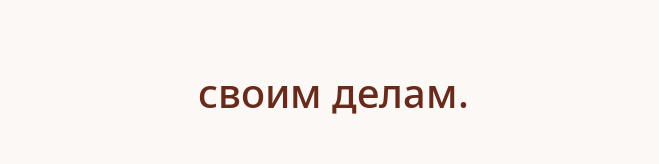своим делам.